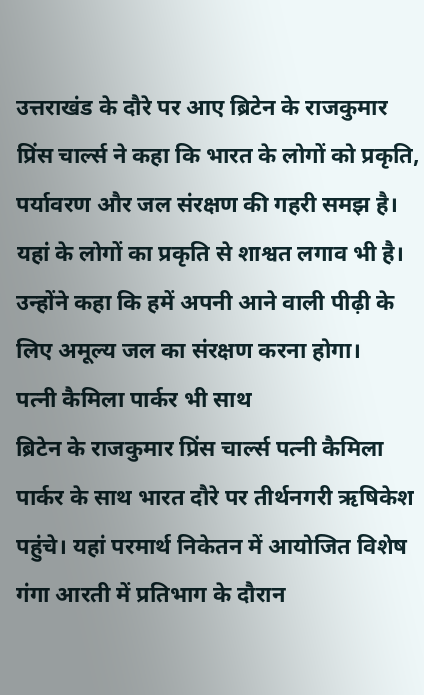उत्तराखंड के दौरे पर आए ब्रिटेन के राजकुमार प्रिंस चार्ल्स ने कहा कि भारत के लोगों को प्रकृति, पर्यावरण और जल संरक्षण की गहरी समझ है। यहां के लोगों का प्रकृति से शाश्वत लगाव भी है। उन्होंने कहा कि हमें अपनी आने वाली पीढ़ी के लिए अमूल्य जल का संरक्षण करना होगा।
पत्नी कैमिला पार्कर भी साथ
ब्रिटेन के राजकुमार प्रिंस चार्ल्स पत्नी कैमिला पार्कर के साथ भारत दौरे पर तीर्थनगरी ऋषिकेश पहुंचे। यहां परमार्थ निकेतन में आयोजित विशेष गंगा आरती में प्रतिभाग के दौरान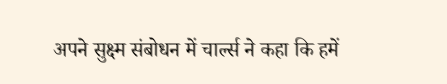अपने सुक्ष्म संबोधन में चार्ल्स ने कहा कि हमें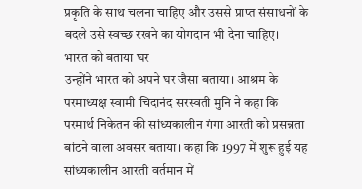प्रकृति के साथ चलना चाहिए और उससे प्राप्त संसाधनों के बदले उसे स्वच्छ रखने का योगदान भी देना चाहिए।
भारत को बताया घर
उन्होंने भारत को अपने घर जैसा बताया। आश्रम के परमाध्यक्ष स्वामी चिदानंद सरस्वती मुनि ने कहा कि परमार्थ निकेतन की सांध्यकालीन गंगा आरती को प्रसन्नता बांटने वाला अवसर बताया। कहा कि 1997 में शुरू हुई यह सांध्यकालीन आरती वर्तमान में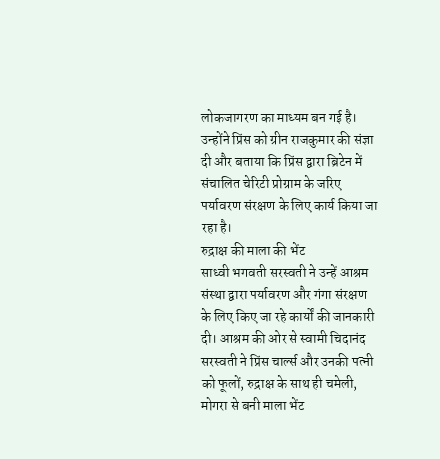लोकजागरण का माध्यम बन गई है। उन्होंने प्रिंस को ग्रीन राजकुमार की संज्ञा दी और बताया कि प्रिंस द्वारा ब्रिटेन में संचालित चेरिटी प्रोग्राम के जरिए पर्यावरण संरक्षण के लिए कार्य किया जा रहा है।
रुद्राक्ष की माला की भेंट
साध्वी भगवती सरस्वती ने उन्हें आश्रम संस्था द्वारा पर्यावरण और गंगा संरक्षण के लिए किए जा रहे कार्यों की जानकारी दी। आश्रम की ओर से स्वामी चिदानंद सरस्वती ने प्रिंस चार्ल्स और उनकी पत्नी को फूलों, रुद्राक्ष के साथ ही चमेली, मोगरा से बनी माला भेंट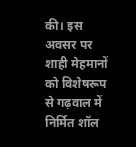की। इस अवसर पर शाही मेहमानों को विशेषरूप से गढ़वाल में निर्मित शॉल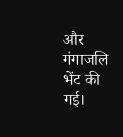और गंगाजलि भेंट की गई।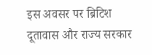इस अवसर पर ब्रिटिश दूतावास और राज्य सरकार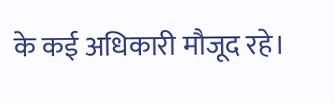के कई अधिकारी मौजूद रहे।